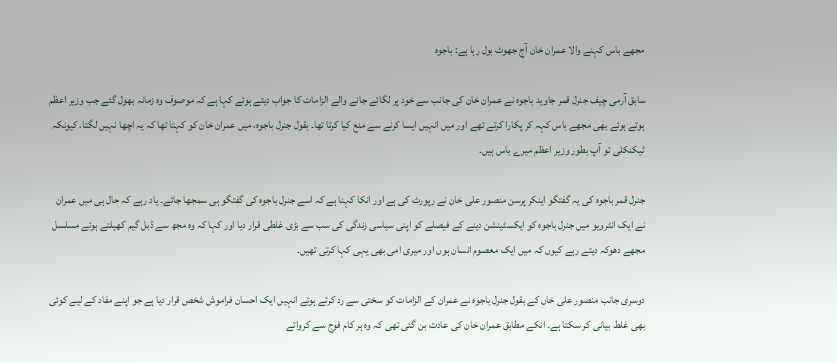مجھے باس کہنے والا عمران خان آج جھوٹ بول رہا ہے: باجوہ

سابق آرمی چیف جنرل قمر جاوید باجوہ نے عمران خان کی جانب سے خود پر لگائے جانے والے الزامات کا جواب دیتے ہوئے کہا ہے کہ موصوف وہ زمانہ بھول گئے جب وزیر اعظم ہوتے ہوئے بھی مجھے باس کہہ کر پکارا کرتے تھے اور میں انہیں ایسا کرنے سے منع کیا کرتا تھا۔ بقول جنرل باجوہ، میں عمران خان کو کہتا تھا کہ یہ اچھا نہیں لگتا، کیونکہ ٹیکنکلی تو آپ بطور وزیر اعظم میرے باس ہیں۔

جنرل قمر باجوہ کی یہ گفتگو اینکر پرسن منصور علی خان نے رپورٹ کی ہے اور انکا کہنا ہے کہ اسے جنرل باجوہ کی گفتگو ہی سمجھا جائے۔ یاد رہے کہ حال ہی میں عمران نے ایک انٹرویو میں جنرل باجوہ کو ایکسٹینشن دینے کے فیصلے کو اپنی سیاسی زندگی کی سب سے بڑی غلطی قرار دیا اور کہا کہ وہ مجھ سے ڈبل گیم کھیلتے ہوئے مسلسل مجھے دھوکہ دیتے رہے کیوں کہ میں ایک معصوم انسان ہوں اور میری امی بھی یہی کہا کرتی تھیں۔

دوسری جانب منصور علی خاں کے بقول جنرل باجوہ نے عمران کے الزامات کو سختی سے رد کرتے ہوئے انہیں ایک احسان فراموش شخص قرار دیا ہے جو اپنے مفاد کے لیے کوئی بھی غلط بیانی کر سکتا ہے۔ انکے مطابق عمران خان کی عادت بن گئی تھی کہ وہ ہر کام فوج سے کرواتے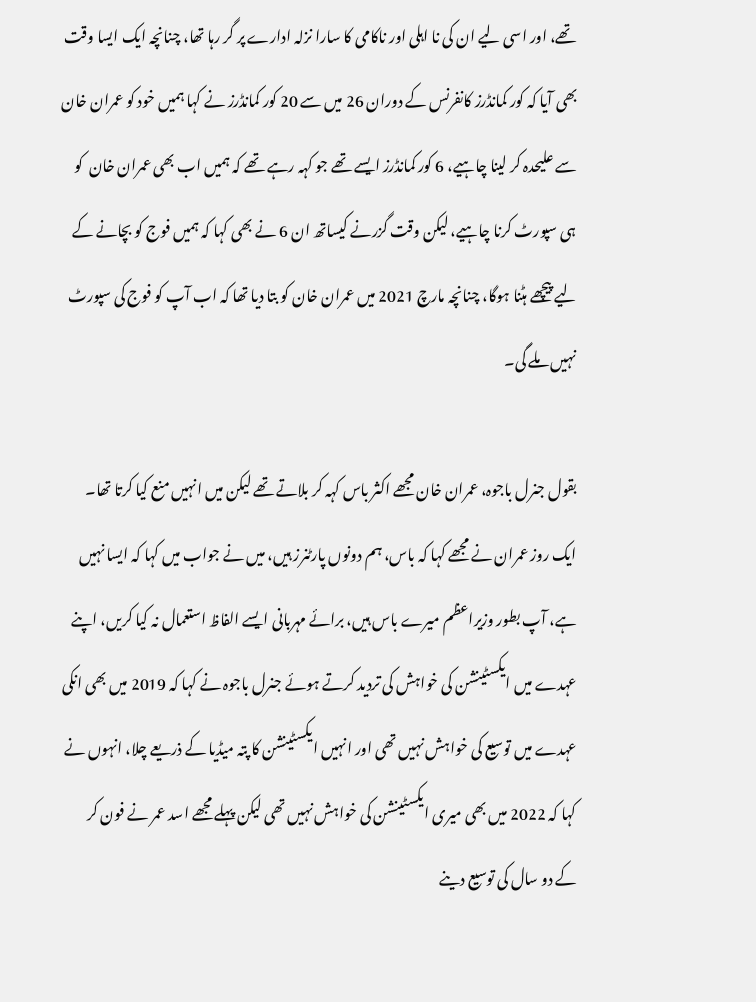تھے، اور اسی لیے ان کی نا اہلی اور ناکامی کا سارا نزلہ ادارے پر گر رہا تھا، چنانچہ ایک ایسا وقت بھی آیا کہ کور کمانڈرز کانفرنس کے دوران 26 میں سے 20 کور کمانڈرز نے کہا ہمیں خود کو عمران خان سے علیحدہ کر لینا چاہیے، 6 کور کمانڈرز ایسے تھے جو کہہ رہے تھے کہ ہمیں اب بھی عمران خان  کو ہی سپورٹ کرنا چاہیے، لیکن وقت گزرنے کیساتھ ان 6 نے بھی کہا کہ ہمیں فوج کو بچانے کے لیے پیچھے ہٹنا ہوگا، چنانچہ مارچ 2021 میں عمران خان کو بتا دیا تھا کہ اب آپ کو فوج کی سپورٹ نہیں ملے گی۔

بقول جنرل باجوہ، عمران خان مجھے اکثر باس کہہ کر بلاتے تھے لیکن میں انہیں منع کیا کرتا تھا۔ ایک روز عمران نے مجھے کہا کہ باس، ہم دونوں پارٹنرز ہیں، میں نے جواب میں کہا کہ ایسا نہیں ہے، آپ بطور وزیراعظم میرے باس ہیں، برائے مہربانی ایسے الفاظ استعمال نہ کیا کریں، اپنے عہدے میں ایکسٹینشن کی خواہش کی تردید کرتے ہوئے جنرل باجوہ نے کہا کہ 2019 میں بھی انکی عہدے میں توسیع کی خواہش نہیں تھی اور انہیں ایکسٹینشن کا پتہ میڈیا کے ذریعے چلا، انہوں نے کہا کہ 2022 میں بھی میری ایکسٹینشن کی خواہش نہیں تھی لیکن پہلے مجھے اسد عمر نے فون کر کے دو سال کی توسیع دینے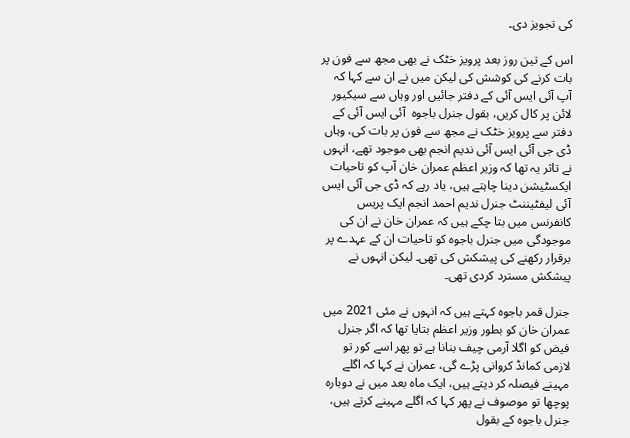کی تجویز دی۔

اس کے تین روز بعد پرویز خٹک نے بھی مجھ سے فون پر بات کرنے کی کوشش کی لیکن میں نے ان سے کہا کہ آپ آئی ایس آئی کے دفتر جائیں اور وہاں سے سیکیور لائن پر کال کریں، بقول جنرل باجوہ  آئی ایس آئی کے دفتر سے پرویز خٹک نے مجھ سے فون پر بات کی، وہاں ڈی جی آئی ایس آئی ندیم انجم بھی موجود تھے، انہوں نے تاثر یہ تھا کہ وزیر اعظم عمران خان آپ کو تاحیات ایکسٹیشن دینا چاہتے ہیں، یاد رہے کہ ڈی جی آئی ایس آئی لیفٹیننٹ جنرل ندیم احمد انجم ایک پریس کانفرنس میں بتا چکے ہیں کہ عمران خان نے ان کی موجودگی میں جنرل باجوہ کو تاحیات ان کے عہدے پر برقرار رکھنے کی پیشکش کی تھی۔ لیکن انہوں نے پیشکش مسترد کردی تھی۔

جنرل قمر باجوہ کہتے ہیں کہ انہوں نے مئی 2021 میں عمران خان کو بطور وزیر اعظم بتایا تھا کہ اگر جنرل فیض کو اگلا آرمی چیف بنانا ہے تو پھر اسے کور تو لازمی کمانڈ کروانی پڑے گی، عمران نے کہا کہ اگلے مہینے فیصلہ کر دیتے ہیں، ایک ماہ بعد میں نے دوبارہ پوچھا تو موصوف نے پھر کہا کہ اگلے مہینے کرتے ہیں، جنرل باجوہ کے بقول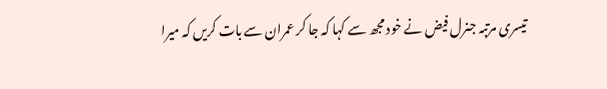تیسری مرتبہ جنرل فیض نے خود مجھ سے کہا کہ جا کر عمران سے بات کریں کہ میرا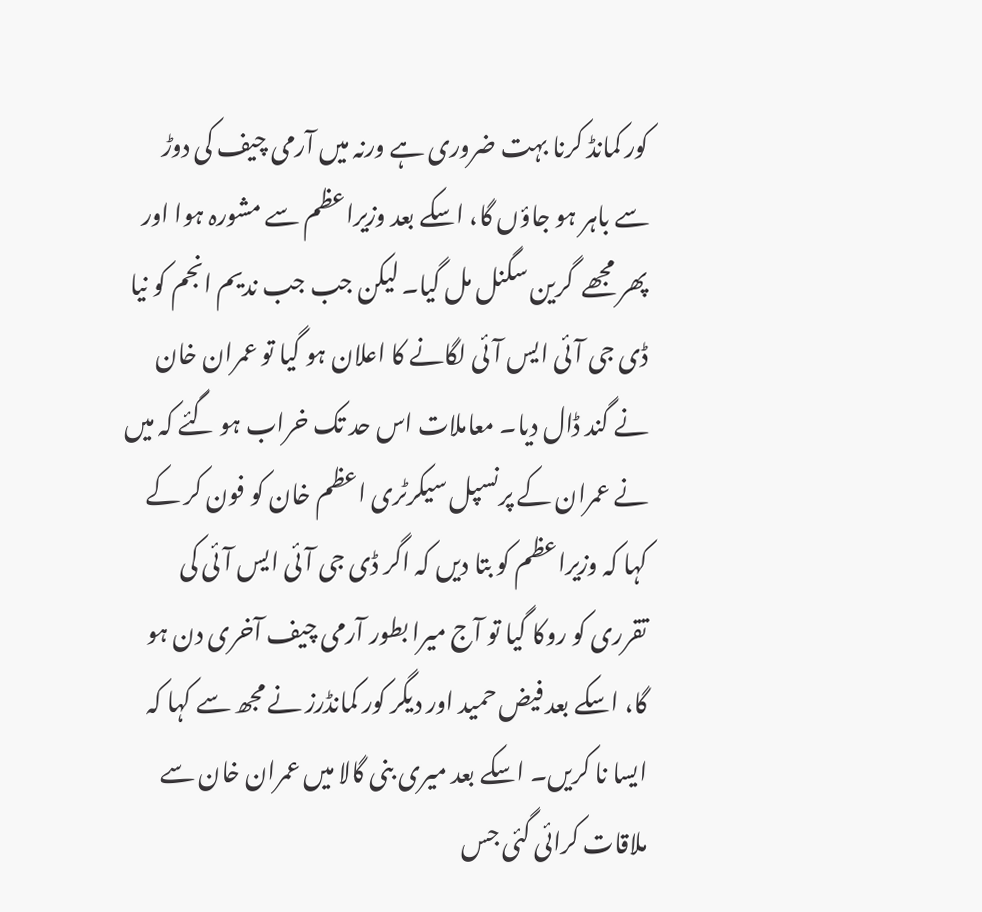کور کمانڈ کرنا بہت ضروری ہے ورنہ میں آرمی چیف کی دوڑ سے باہر ہو جاؤں گا، اسکے بعد وزیراعظم سے مشورہ ہوا اور پھر مجھے  گرین سگنل مل گیا۔ لیکن جب جب ندیم انجم کو نیا ڈی جی آئی ایس آئی لگانے کا اعلان ہو گیا تو عمران خان نے گند ڈال دیا۔ معاملات اس حد تک خراب ہو گئے کہ میں نے عمران کے پرنسپل سیکرٹری اعظم خان کو فون کر کے کہا کہ وزیراعظم کو بتا دیں کہ اگر ڈی جی آئی ایس آئی کی تقرری کو روکا گیا تو آج میرا بطور آرمی چیف آخری دن ہو گا، اسکے بعد فیض حمید اور دیگر کور کمانڈرز نے مجھ سے کہا کہ ایسا نا کریں۔ اسکے بعد میری بنی گالا میں عمران خان سے ملاقات کرائی گئی جس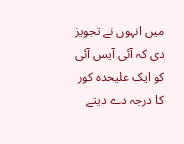میں انہوں نے تجویز دی کہ آئی آیس آئی کو ایک علیحدہ کور کا درجہ دے دیتے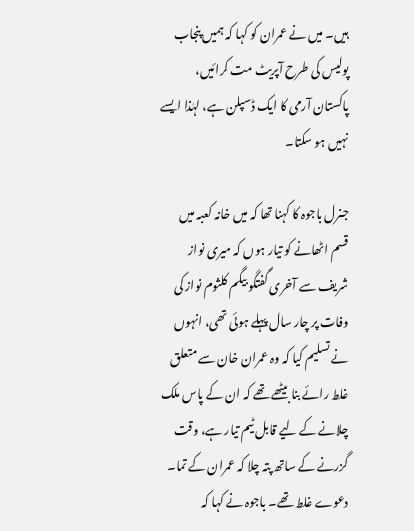ہیں۔ میں نے عمران کو کہا کہ ہمیں پنجاب پولیس کی طرح آپریٹ مت کرائیں، پاکستان آرمی کا ایک ڈسپلن ہے، لہٰذا ایسے نہیں ہو سکتا۔

جنرل باجوہ کا کہنا تھا کہ میں خانہ کعبہ میں قسم اٹھانے کو تیار ہوں کہ میری نواز شریف سے آخری گفتگو بیگم کلثوم نواز کی وفات پر چار سال پہلے ہوئی تھی، انہوں نے تسلیم کیا کہ وہ عمران خان سے متعلق غلط رائے بنا بیٹھے تھے کہ ان کے پاس ملک چلانے کے لیے قابل ٹیم تیار ہے، وقت گزرنے کے ساتھ پتہ چلا کہ عمران کے تما۔ دعوے غلط تھے۔ باجوہ نے کہا کہ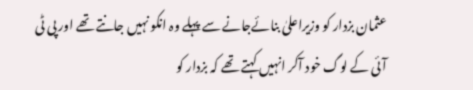عثمان بزدار کو وزیراعلیٰ بنائےجانے سے پہلے وہ انکو نہیں جانتے تھے اور پی ٹی آئی کے لوگ خود آکر انہیں کہتے تھے کہ بزدار کو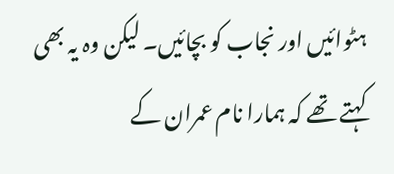ہٹوائیں اور نجاب کو بچائیں۔ لیکن وہ یہ بھی کہتے تھے کہ ہمارا نام عمران کے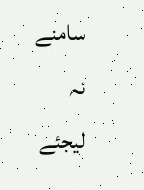سامنے نہ لیجئے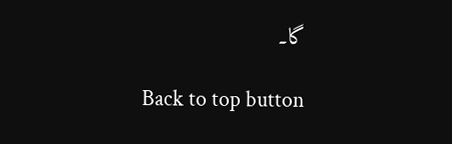گا۔

Back to top button